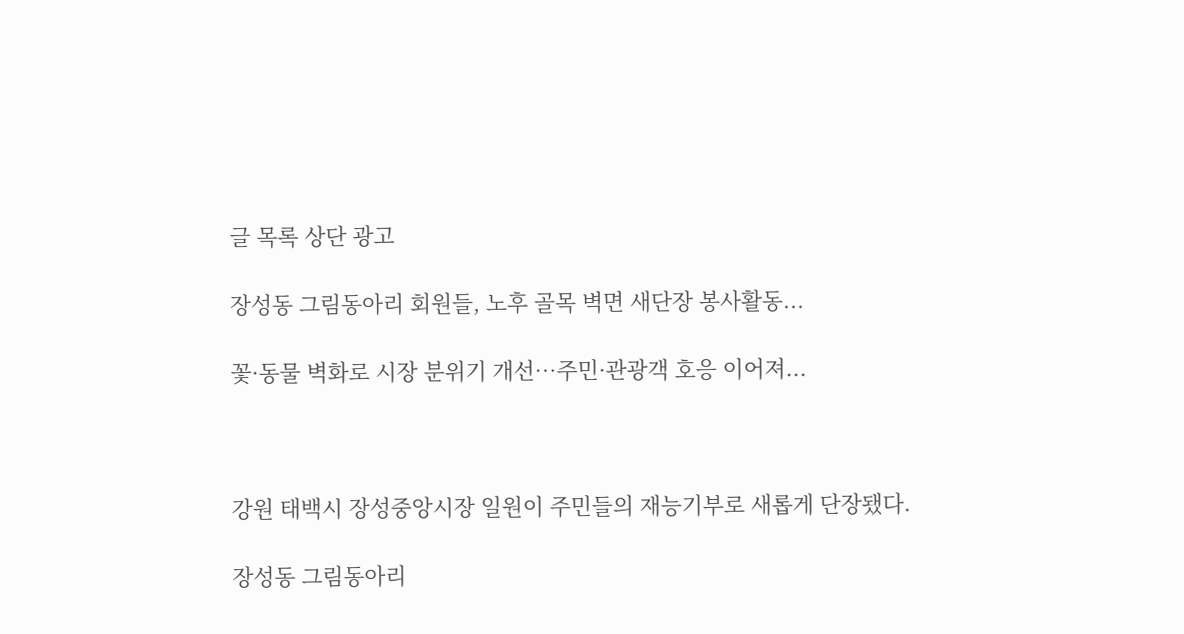글 목록 상단 광고

장성동 그림동아리 회원들, 노후 골목 벽면 새단장 봉사활동...

꽃·동물 벽화로 시장 분위기 개선…주민·관광객 호응 이어져...



강원 태백시 장성중앙시장 일원이 주민들의 재능기부로 새롭게 단장됐다.

장성동 그림동아리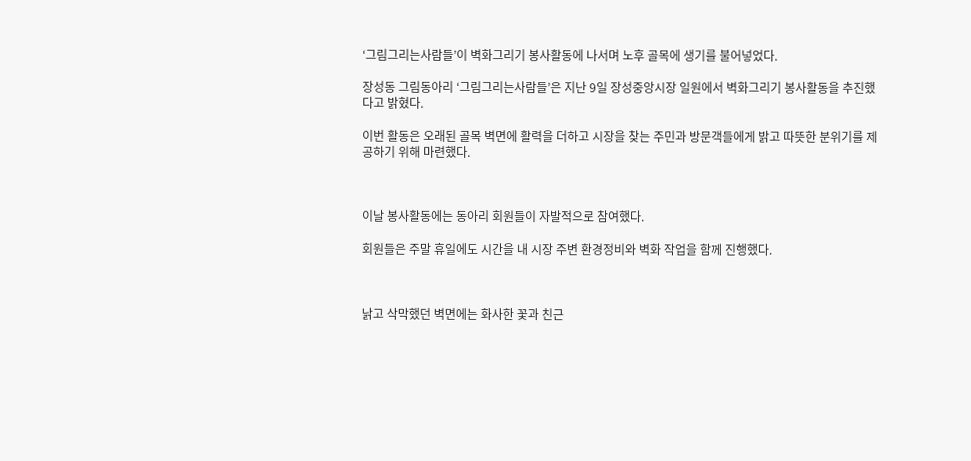‘그림그리는사람들’이 벽화그리기 봉사활동에 나서며 노후 골목에 생기를 불어넣었다.

장성동 그림동아리 ‘그림그리는사람들’은 지난 9일 장성중앙시장 일원에서 벽화그리기 봉사활동을 추진했다고 밝혔다.

이번 활동은 오래된 골목 벽면에 활력을 더하고 시장을 찾는 주민과 방문객들에게 밝고 따뜻한 분위기를 제공하기 위해 마련했다.



이날 봉사활동에는 동아리 회원들이 자발적으로 참여했다.

회원들은 주말 휴일에도 시간을 내 시장 주변 환경정비와 벽화 작업을 함께 진행했다.



낡고 삭막했던 벽면에는 화사한 꽃과 친근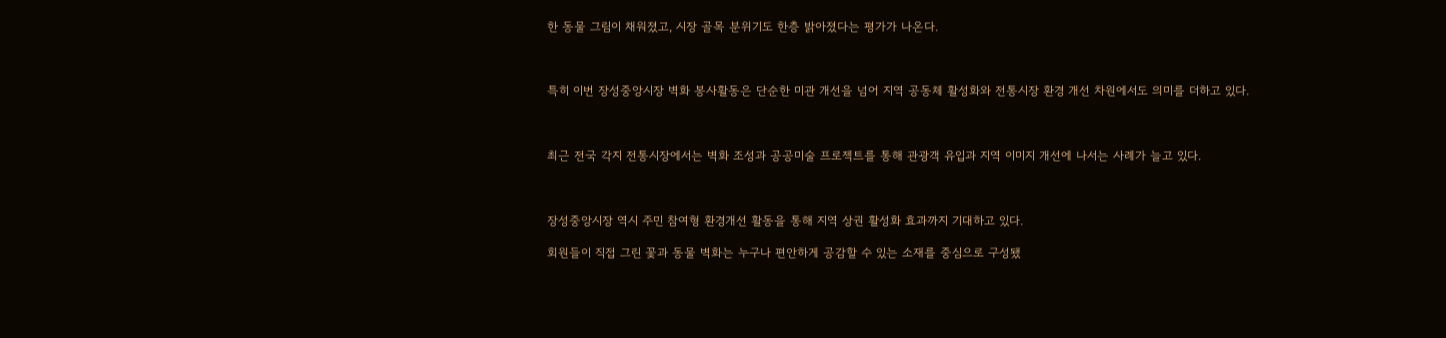한 동물 그림이 채워졌고, 시장 골목 분위기도 한층 밝아졌다는 평가가 나온다.



특히 이번 장성중앙시장 벽화 봉사활동은 단순한 미관 개선을 넘어 지역 공동체 활성화와 전통시장 환경 개선 차원에서도 의미를 더하고 있다.



최근 전국 각지 전통시장에서는 벽화 조성과 공공미술 프로젝트를 통해 관광객 유입과 지역 이미지 개선에 나서는 사례가 늘고 있다.



장성중앙시장 역시 주민 참여형 환경개선 활동을 통해 지역 상권 활성화 효과까지 기대하고 있다.

회원들이 직접 그린 꽃과 동물 벽화는 누구나 편안하게 공감할 수 있는 소재를 중심으로 구성됐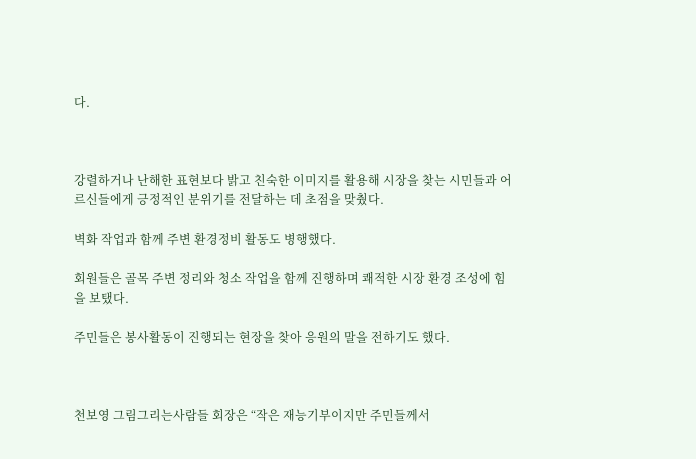다.



강렬하거나 난해한 표현보다 밝고 친숙한 이미지를 활용해 시장을 찾는 시민들과 어르신들에게 긍정적인 분위기를 전달하는 데 초점을 맞췄다.

벽화 작업과 함께 주변 환경정비 활동도 병행했다.

회원들은 골목 주변 정리와 청소 작업을 함께 진행하며 쾌적한 시장 환경 조성에 힘을 보탰다.

주민들은 봉사활동이 진행되는 현장을 찾아 응원의 말을 전하기도 했다.



천보영 그림그리는사람들 회장은 “작은 재능기부이지만 주민들께서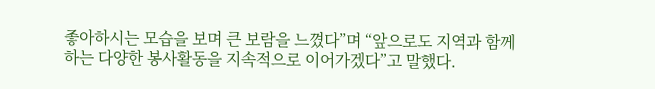좋아하시는 모습을 보며 큰 보람을 느꼈다”며 “앞으로도 지역과 함께하는 다양한 봉사활동을 지속적으로 이어가겠다”고 말했다.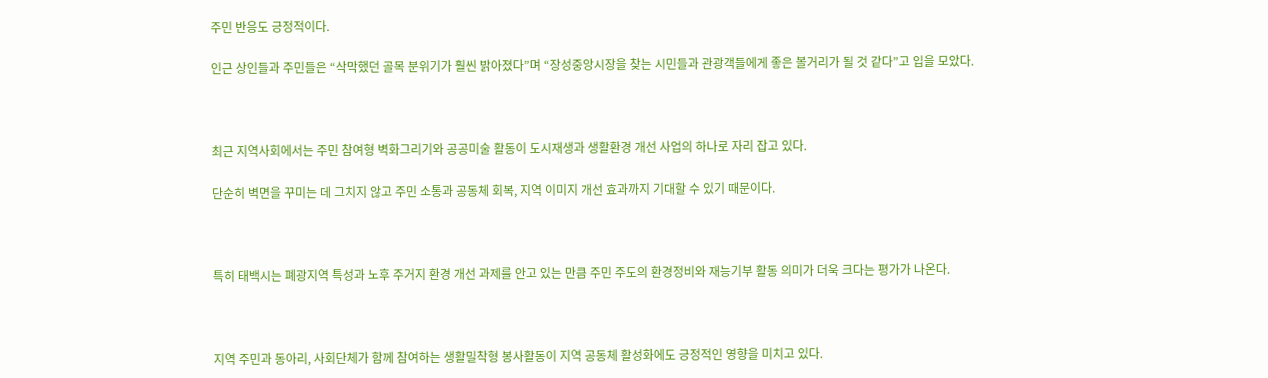주민 반응도 긍정적이다.

인근 상인들과 주민들은 “삭막했던 골목 분위기가 훨씬 밝아졌다”며 “장성중앙시장을 찾는 시민들과 관광객들에게 좋은 볼거리가 될 것 같다”고 입을 모았다.



최근 지역사회에서는 주민 참여형 벽화그리기와 공공미술 활동이 도시재생과 생활환경 개선 사업의 하나로 자리 잡고 있다.

단순히 벽면을 꾸미는 데 그치지 않고 주민 소통과 공동체 회복, 지역 이미지 개선 효과까지 기대할 수 있기 때문이다.



특히 태백시는 폐광지역 특성과 노후 주거지 환경 개선 과제를 안고 있는 만큼 주민 주도의 환경정비와 재능기부 활동 의미가 더욱 크다는 평가가 나온다.



지역 주민과 동아리, 사회단체가 함께 참여하는 생활밀착형 봉사활동이 지역 공동체 활성화에도 긍정적인 영향을 미치고 있다.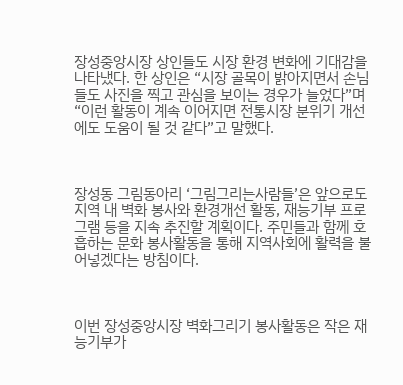장성중앙시장 상인들도 시장 환경 변화에 기대감을 나타냈다. 한 상인은 “시장 골목이 밝아지면서 손님들도 사진을 찍고 관심을 보이는 경우가 늘었다”며 “이런 활동이 계속 이어지면 전통시장 분위기 개선에도 도움이 될 것 같다”고 말했다.



장성동 그림동아리 ‘그림그리는사람들’은 앞으로도 지역 내 벽화 봉사와 환경개선 활동, 재능기부 프로그램 등을 지속 추진할 계획이다. 주민들과 함께 호흡하는 문화 봉사활동을 통해 지역사회에 활력을 불어넣겠다는 방침이다.



이번 장성중앙시장 벽화그리기 봉사활동은 작은 재능기부가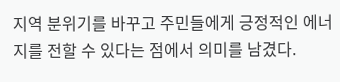지역 분위기를 바꾸고 주민들에게 긍정적인 에너지를 전할 수 있다는 점에서 의미를 남겼다.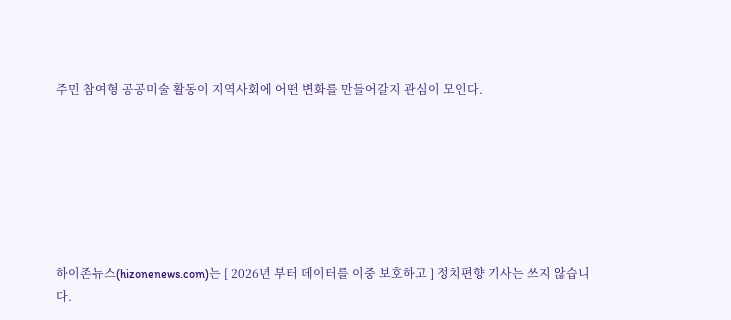주민 참여형 공공미술 활동이 지역사회에 어떤 변화를 만들어갈지 관심이 모인다.







하이존뉴스(hizonenews.com)는 [ 2026년 부터 데이터를 이중 보호하고 ] 정치편향 기사는 쓰지 않습니다.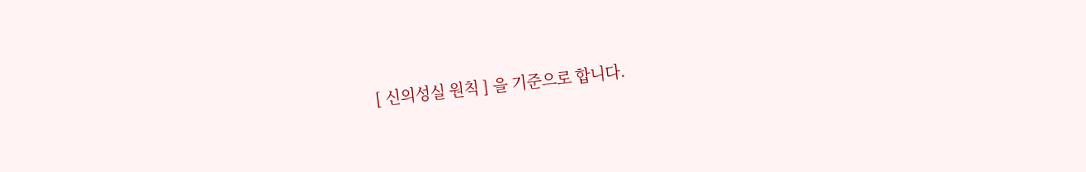[ 신의성실 원칙 ] 을 기준으로 합니다.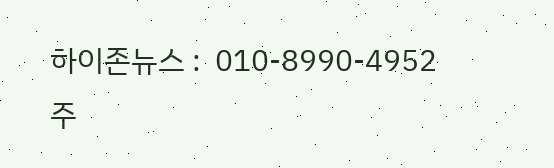하이존뉴스 :  010-8990-4952          주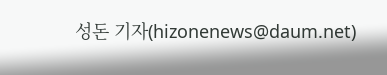성돈 기자(hizonenews@daum.net)